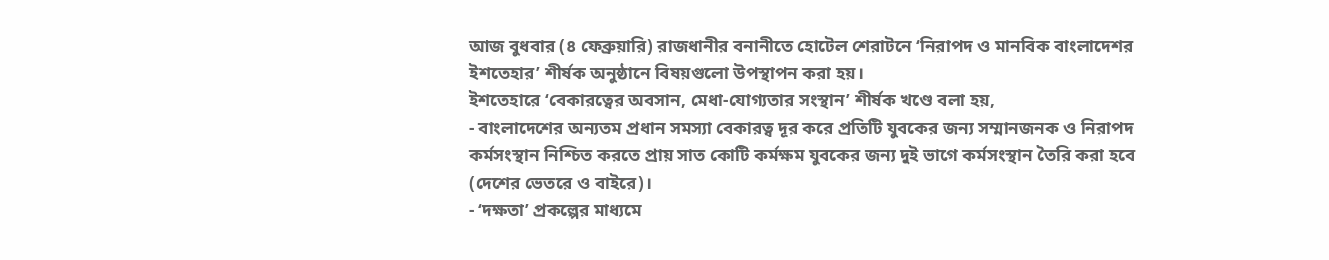আজ বুধবার (৪ ফেব্রুয়ারি) রাজধানীর বনানীতে হোটেল শেরাটনে ‘নিরাপদ ও মানবিক বাংলাদেশর ইশতেহার’ শীর্ষক অনুষ্ঠানে বিষয়গুলো উপস্থাপন করা হয়।
ইশতেহারে ‘বেকারত্বের অবসান, মেধা-যোগ্যতার সংস্থান’ শীর্ষক খণ্ডে বলা হয়,
- বাংলাদেশের অন্যতম প্রধান সমস্যা বেকারত্ব দূর করে প্রতিটি যুবকের জন্য সম্মানজনক ও নিরাপদ কর্মসংস্থান নিশ্চিত করতে প্রায় সাত কোটি কর্মক্ষম যুবকের জন্য দুই ভাগে কর্মসংস্থান তৈরি করা হবে (দেশের ভেতরে ও বাইরে)।
- ‘দক্ষতা’ প্রকল্পের মাধ্যমে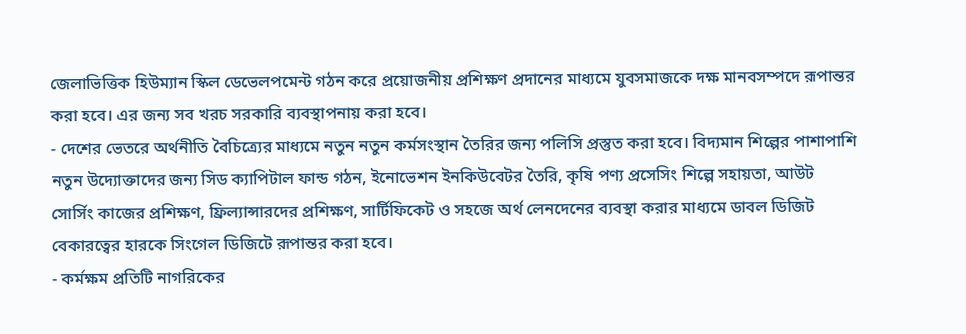জেলাভিত্তিক হিউম্যান স্কিল ডেভেলপমেন্ট গঠন করে প্রয়োজনীয় প্রশিক্ষণ প্রদানের মাধ্যমে যুবসমাজকে দক্ষ মানবসম্পদে রূপান্তর করা হবে। এর জন্য সব খরচ সরকারি ব্যবস্থাপনায় করা হবে।
- দেশের ভেতরে অর্থনীতি বৈচিত্র্যের মাধ্যমে নতুন নতুন কর্মসংস্থান তৈরির জন্য পলিসি প্রস্তুত করা হবে। বিদ্যমান শিল্পের পাশাপাশি নতুন উদ্যোক্তাদের জন্য সিড ক্যাপিটাল ফান্ড গঠন, ইনোভেশন ইনকিউবেটর তৈরি, কৃষি পণ্য প্রসেসিং শিল্পে সহায়তা, আউট সোর্সিং কাজের প্রশিক্ষণ, ফ্রিল্যান্সারদের প্রশিক্ষণ, সার্টিফিকেট ও সহজে অর্থ লেনদেনের ব্যবস্থা করার মাধ্যমে ডাবল ডিজিট বেকারত্বের হারকে সিংগেল ডিজিটে রূপান্তর করা হবে।
- কর্মক্ষম প্রতিটি নাগরিকের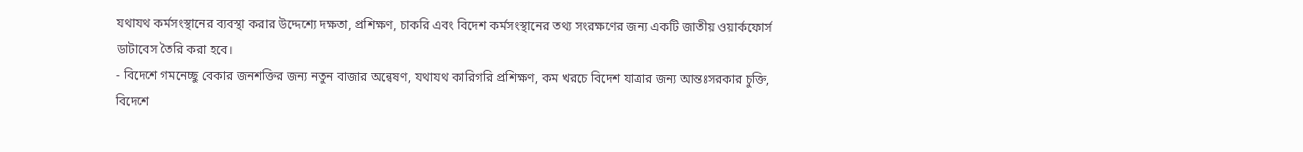যথাযথ কর্মসংস্থানের ব্যবস্থা করার উদ্দেশ্যে দক্ষতা, প্রশিক্ষণ, চাকরি এবং বিদেশ কর্মসংস্থানের তথ্য সংরক্ষণের জন্য একটি জাতীয় ওয়ার্কফোর্স ডাটাবেস তৈরি করা হবে।
- বিদেশে গমনেচ্ছু বেকার জনশক্তির জন্য নতুন বাজার অন্বেষণ, যথাযথ কারিগরি প্রশিক্ষণ, কম খরচে বিদেশ যাত্রার জন্য আন্তঃসরকার চুক্তি, বিদেশে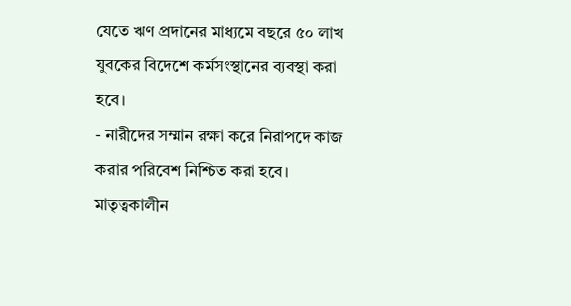যেতে ঋণ প্রদানের মাধ্যমে বছরে ৫০ লাখ যুবকের বিদেশে কর্মসংস্থানের ব্যবস্থা করা হবে।
- নারীদের সম্মান রক্ষা করে নিরাপদে কাজ করার পরিবেশ নিশ্চিত করা হবে। মাতৃত্বকালীন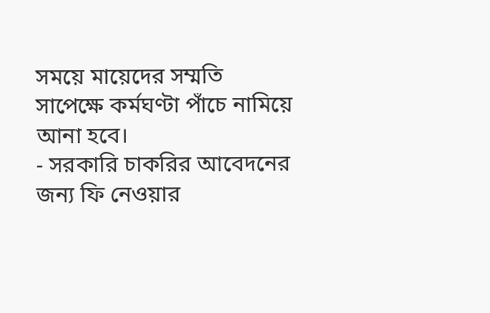সময়ে মায়েদের সম্মতি সাপেক্ষে কর্মঘণ্টা পাঁচে নামিয়ে আনা হবে।
- সরকারি চাকরির আবেদনের জন্য ফি নেওয়ার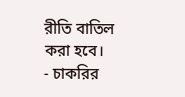রীতি বাতিল করা হবে।
- চাকরির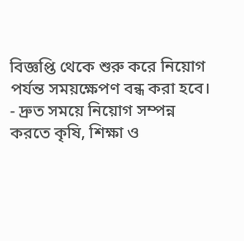বিজ্ঞপ্তি থেকে শুরু করে নিয়োগ পর্যন্ত সময়ক্ষেপণ বন্ধ করা হবে।
- দ্রুত সময়ে নিয়োগ সম্পন্ন করতে কৃষি, শিক্ষা ও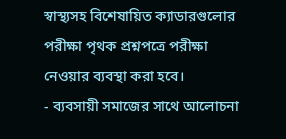স্বাস্থ্যসহ বিশেষায়িত ক্যাডারগুলোর পরীক্ষা পৃথক প্রশ্নপত্রে পরীক্ষা নেওয়ার ব্যবস্থা করা হবে।
- ব্যবসায়ী সমাজের সাথে আলোচনা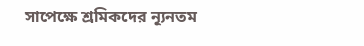সাপেক্ষে শ্রমিকদের ন্যূনতম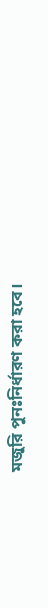মজুরি পুনঃনির্ধারণ করা হবে।